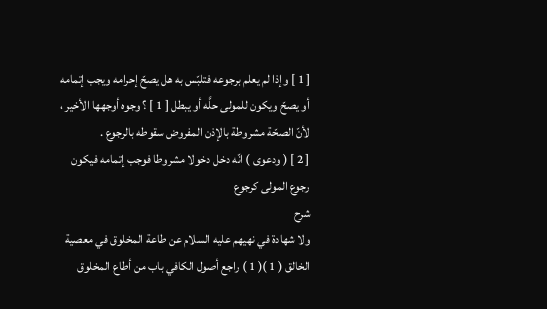[ 1 ] وإذا لم يعلم برجوعه فتلبّس به هل يصحّ إحرامه ويجب إتمامه أو يصحّ ويكون للمولى حلَّه أو يبطل [ 1 ] ؟ وجوه أوجهها الأخير ، لأنّ الصحّة مشروطة بالإذن المفروض سقوطه بالرجوع .
[ 2 ] ( ودعوى ) انّه دخل دخولا مشروطا فوجب إتمامه فيكون رجوع المولى كرجوع
شرح
ولا شهادة في نهيهم عليه السلام عن طاعة المخلوق في معصية الخالق ( 1 )( 1 ) راجع أصول الكافي باب من أطاع المخلوق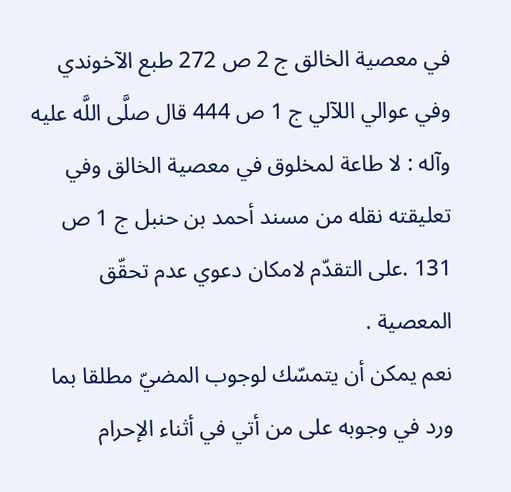في معصية الخالق ج 2 ص 272 طبع الآخوندي وفي عوالي اللآلي ج 1 ص 444 قال صلَّى اللَّه عليه وآله : لا طاعة لمخلوق في معصية الخالق وفي تعليقته نقله من مسند أحمد بن حنبل ج 1 ص 131 .على التقدّم لامكان دعوي عدم تحقّق المعصية .
نعم يمكن أن يتمسّك لوجوب المضيّ مطلقا بما ورد في وجوبه على من أتي في أثناء الإحرام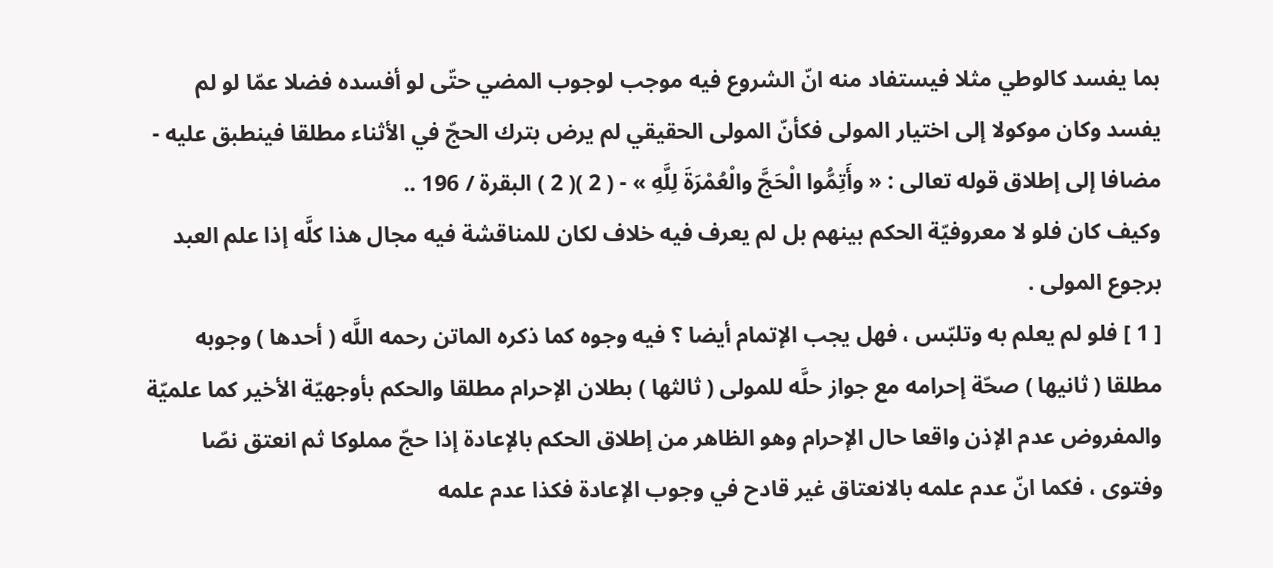بما يفسد كالوطي مثلا فيستفاد منه انّ الشروع فيه موجب لوجوب المضي حتّى لو أفسده فضلا عمّا لو لم يفسد وكان موكولا إلى اختيار المولى فكأنّ المولى الحقيقي لم يرض بترك الحجّ في الأثناء مطلقا فينطبق عليه - مضافا إلى إطلاق قوله تعالى : « وأَتِمُّوا الْحَجَّ والْعُمْرَةَ لِلَّهِ » - ( 2 )( 2 ) البقرة / 196 ..
وكيف كان فلو لا معروفيّة الحكم بينهم بل لم يعرف فيه خلاف لكان للمناقشة فيه مجال هذا كلَّه إذا علم العبد برجوع المولى .
[ 1 ] فلو لم يعلم به وتلبّس ، فهل يجب الإتمام أيضا ؟ فيه وجوه كما ذكره الماتن رحمه اللَّه ( أحدها ) وجوبه مطلقا ( ثانيها ) صحّة إحرامه مع جواز حلَّه للمولى ( ثالثها ) بطلان الإحرام مطلقا والحكم بأوجهيّة الأخير كما علميّة والمفروض عدم الإذن واقعا حال الإحرام وهو الظاهر من إطلاق الحكم بالإعادة إذا حجّ مملوكا ثم انعتق نصّا وفتوى ، فكما انّ عدم علمه بالانعتاق غير قادح في وجوب الإعادة فكذا عدم علمه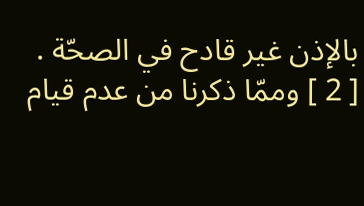بالإذن غير قادح في الصحّة .
[ 2 ] وممّا ذكرنا من عدم قيام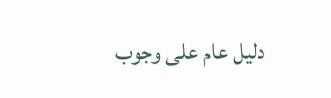دليل عام على وجوب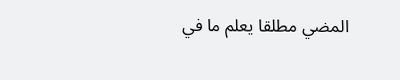المضي مطلقا يعلم ما في